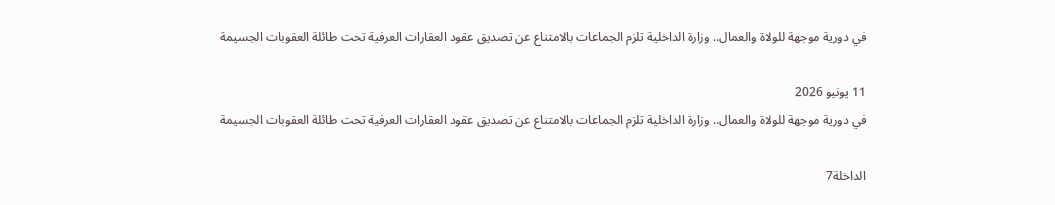في دورية موجهة للولاة والعمال.. وزارة الداخلية تلزم الجماعات بالامتناع عن تصديق عقود العقارات العرفية تحت طائلة العقوبات الجسيمة

11 يونيو 2026
في دورية موجهة للولاة والعمال.. وزارة الداخلية تلزم الجماعات بالامتناع عن تصديق عقود العقارات العرفية تحت طائلة العقوبات الجسيمة

الداخلة7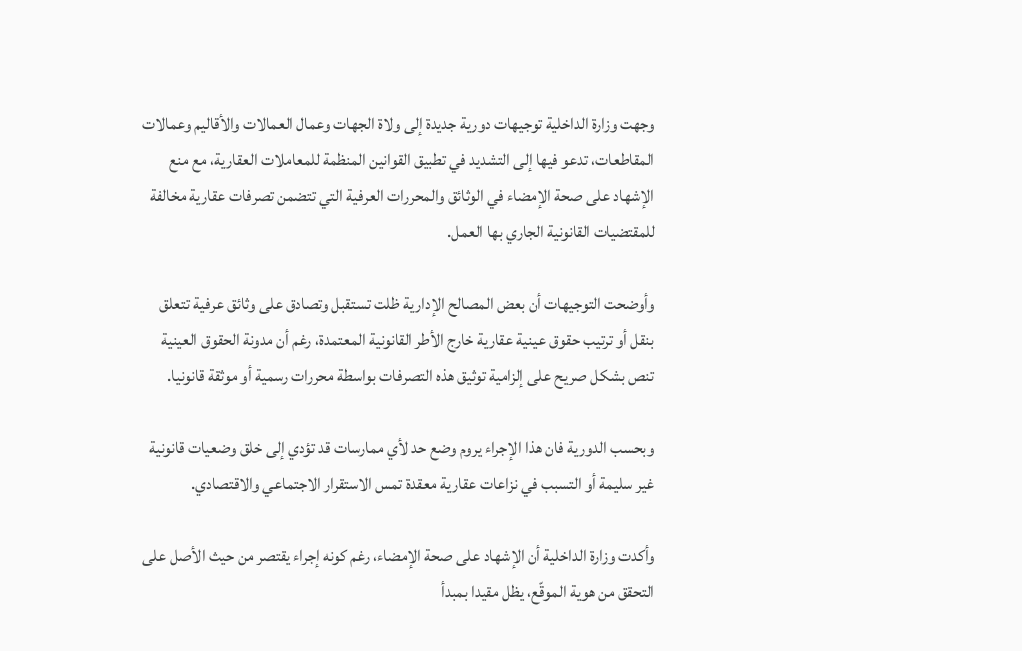وجهت وزارة الداخلية توجيهات دورية جديدة إلى ولاة الجهات وعمال العمالات والأقاليم وعمالات المقاطعات، تدعو فيها إلى التشديد في تطبيق القوانين المنظمة للمعاملات العقارية، مع منع الإشهاد على صحة الإمضاء في الوثائق والمحررات العرفية التي تتضمن تصرفات عقارية مخالفة للمقتضيات القانونية الجاري بها العمل.

وأوضحت التوجيهات أن بعض المصالح الإدارية ظلت تستقبل وتصادق على وثائق عرفية تتعلق بنقل أو ترتيب حقوق عينية عقارية خارج الأطر القانونية المعتمدة، رغم أن مدونة الحقوق العينية تنص بشكل صريح على إلزامية توثيق هذه التصرفات بواسطة محررات رسمية أو موثقة قانونيا.

وبحسب الدورية فان هذا الإجراء يروم وضع حد لأي ممارسات قد تؤدي إلى خلق وضعيات قانونية غير سليمة أو التسبب في نزاعات عقارية معقدة تمس الاستقرار الاجتماعي والاقتصادي.

وأكدت وزارة الداخلية أن الإشهاد على صحة الإمضاء، رغم كونه إجراء يقتصر من حيث الأصل على التحقق من هوية الموقّع، يظل مقيدا بمبدأ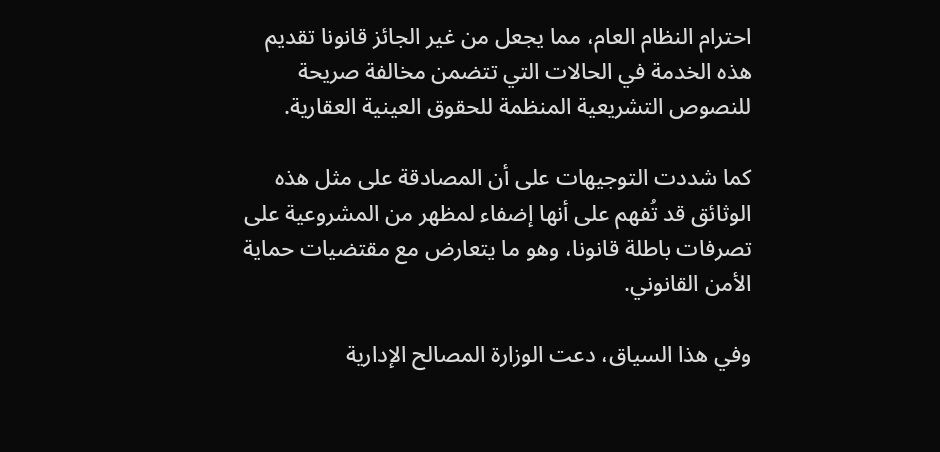احترام النظام العام، مما يجعل من غير الجائز قانونا تقديم هذه الخدمة في الحالات التي تتضمن مخالفة صريحة للنصوص التشريعية المنظمة للحقوق العينية العقارية.

كما شددت التوجيهات على أن المصادقة على مثل هذه الوثائق قد تُفهم على أنها إضفاء لمظهر من المشروعية على تصرفات باطلة قانونا، وهو ما يتعارض مع مقتضيات حماية الأمن القانوني.

وفي هذا السياق، دعت الوزارة المصالح الإدارية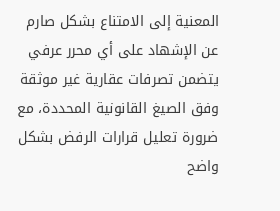المعنية إلى الامتناع بشكل صارم عن الإشهاد على أي محرر عرفي يتضمن تصرفات عقارية غير موثقة وفق الصيغ القانونية المحددة، مع ضرورة تعليل قرارات الرفض بشكل واضح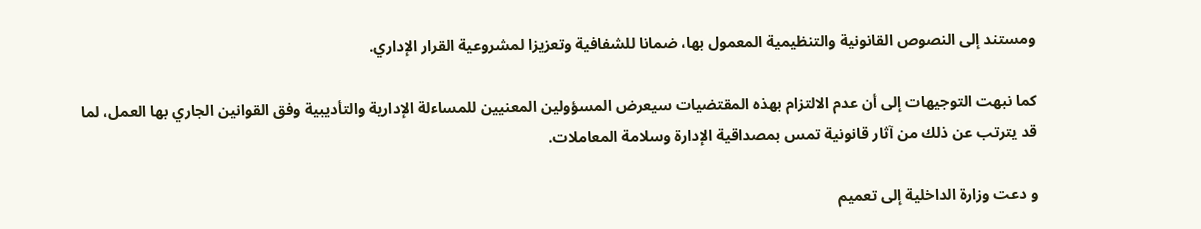ومستند إلى النصوص القانونية والتنظيمية المعمول بها، ضمانا للشفافية وتعزيزا لمشروعية القرار الإداري.

كما نبهت التوجيهات إلى أن عدم الالتزام بهذه المقتضيات سيعرض المسؤولين المعنيين للمساءلة الإدارية والتأديبية وفق القوانين الجاري بها العمل، لما قد يترتب عن ذلك من آثار قانونية تمس بمصداقية الإدارة وسلامة المعاملات.

و دعت وزارة الداخلية إلى تعميم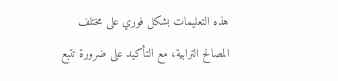هذه التعليمات بشكل فوري على مختلف المصالح الترابية، مع التأكيد على ضرورة تتبع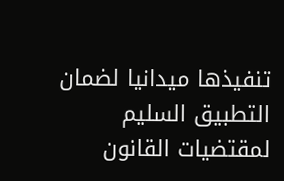تنفيذها ميدانيا لضمان التطبيق السليم لمقتضيات القانون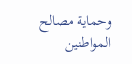وحماية مصالح المواطنين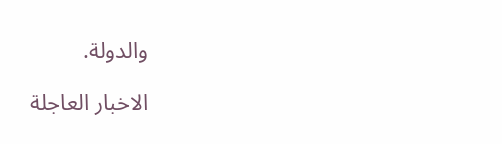والدولة.

الاخبار العاجلة